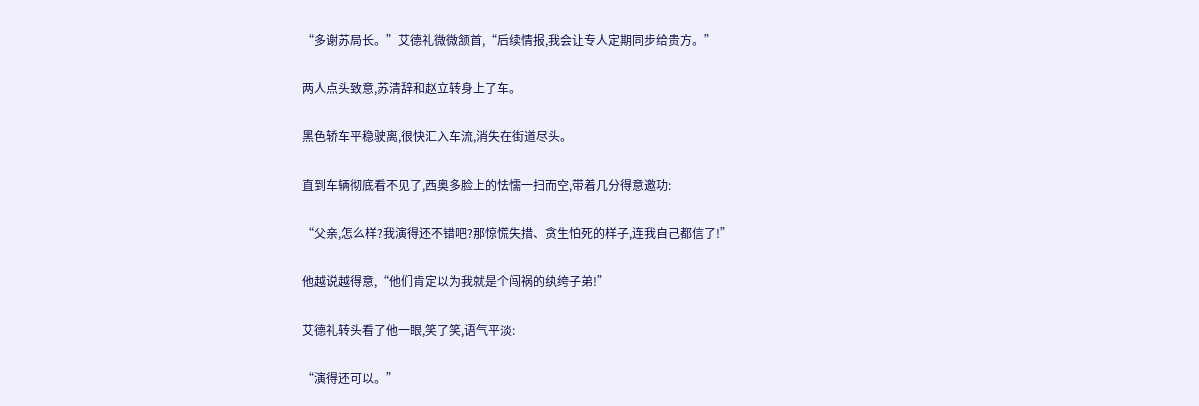“多谢苏局长。”艾德礼微微颔首,“后续情报,我会让专人定期同步给贵方。”

两人点头致意,苏清辞和赵立转身上了车。

黑色轿车平稳驶离,很快汇入车流,消失在街道尽头。

直到车辆彻底看不见了,西奥多脸上的怯懦一扫而空,带着几分得意邀功:

“父亲,怎么样?我演得还不错吧?那惊慌失措、贪生怕死的样子,连我自己都信了!”

他越说越得意,“他们肯定以为我就是个闯祸的纨绔子弟!”

艾德礼转头看了他一眼,笑了笑,语气平淡:

“演得还可以。”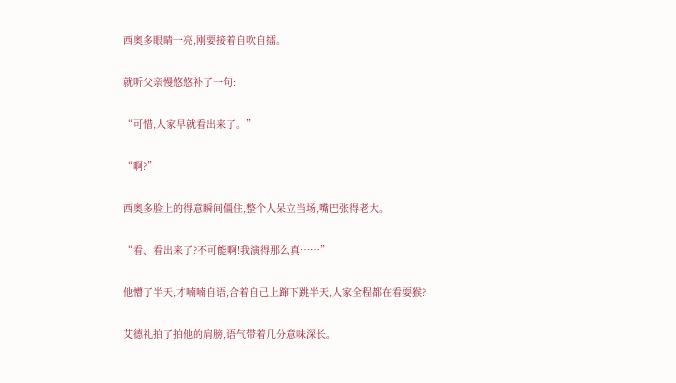西奥多眼睛一亮,刚要接着自吹自擂。

就听父亲慢悠悠补了一句:

“可惜,人家早就看出来了。”

“啊?”

西奥多脸上的得意瞬间僵住,整个人呆立当场,嘴巴张得老大。

“看、看出来了?不可能啊!我演得那么真……”

他懵了半天,才喃喃自语,合着自己上蹿下跳半天,人家全程都在看耍猴?

艾德礼拍了拍他的肩膀,语气带着几分意味深长。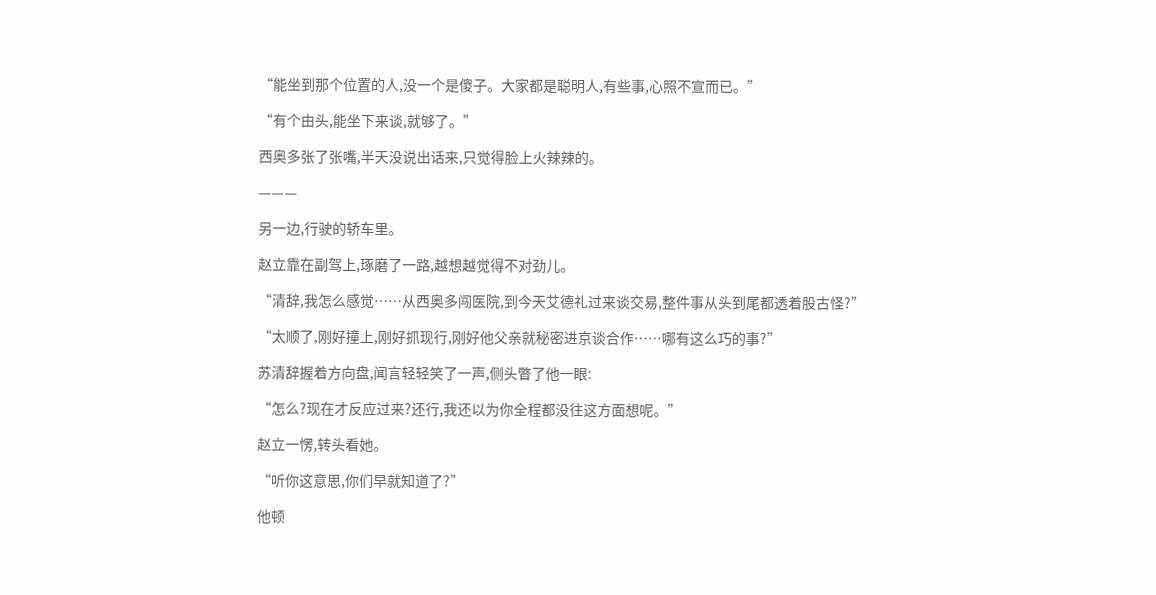“能坐到那个位置的人,没一个是傻子。大家都是聪明人,有些事,心照不宣而已。”

“有个由头,能坐下来谈,就够了。”

西奥多张了张嘴,半天没说出话来,只觉得脸上火辣辣的。

———

另一边,行驶的轿车里。

赵立靠在副驾上,琢磨了一路,越想越觉得不对劲儿。

“清辞,我怎么感觉……从西奥多闯医院,到今天艾德礼过来谈交易,整件事从头到尾都透着股古怪?”

“太顺了,刚好撞上,刚好抓现行,刚好他父亲就秘密进京谈合作……哪有这么巧的事?”

苏清辞握着方向盘,闻言轻轻笑了一声,侧头瞥了他一眼:

“怎么?现在才反应过来?还行,我还以为你全程都没往这方面想呢。”

赵立一愣,转头看她。

“听你这意思,你们早就知道了?”

他顿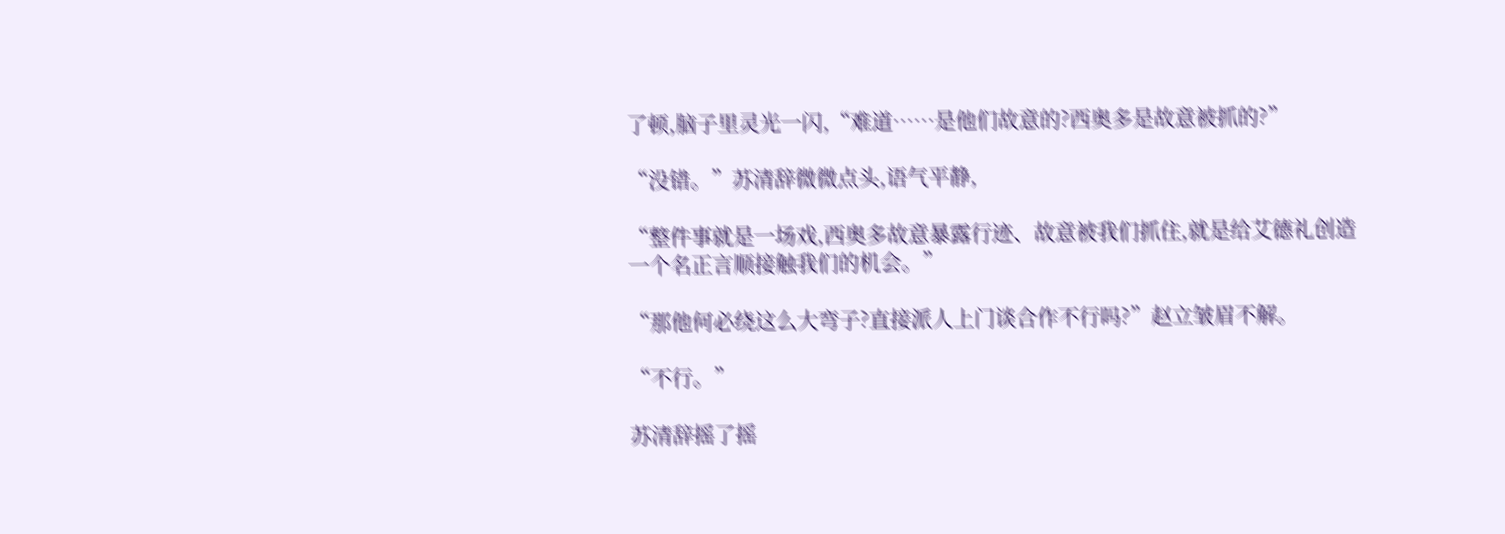了顿,脑子里灵光一闪,“难道……是他们故意的?西奥多是故意被抓的?”

“没错。”苏清辞微微点头,语气平静,

“整件事就是一场戏,西奥多故意暴露行迹、故意被我们抓住,就是给艾德礼创造一个名正言顺接触我们的机会。”

“那他何必绕这么大弯子?直接派人上门谈合作不行吗?”赵立皱眉不解。

“不行。”

苏清辞摇了摇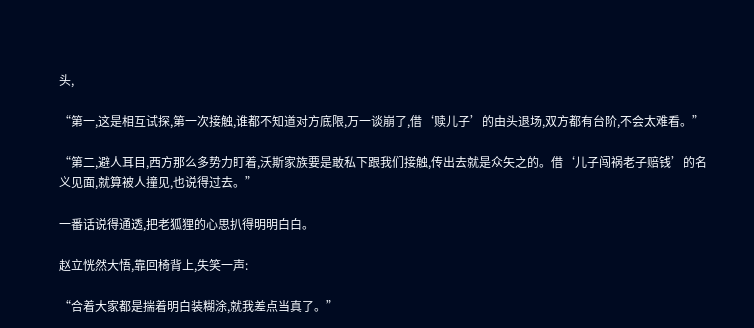头,

“第一,这是相互试探,第一次接触,谁都不知道对方底限,万一谈崩了,借‘赎儿子’的由头退场,双方都有台阶,不会太难看。”

“第二,避人耳目,西方那么多势力盯着,沃斯家族要是敢私下跟我们接触,传出去就是众矢之的。借‘儿子闯祸老子赔钱’的名义见面,就算被人撞见,也说得过去。”

一番话说得通透,把老狐狸的心思扒得明明白白。

赵立恍然大悟,靠回椅背上,失笑一声:

“合着大家都是揣着明白装糊涂,就我差点当真了。”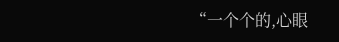“一个个的,心眼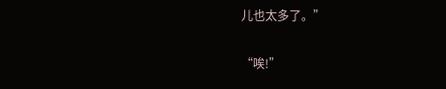儿也太多了。”

“唉!”